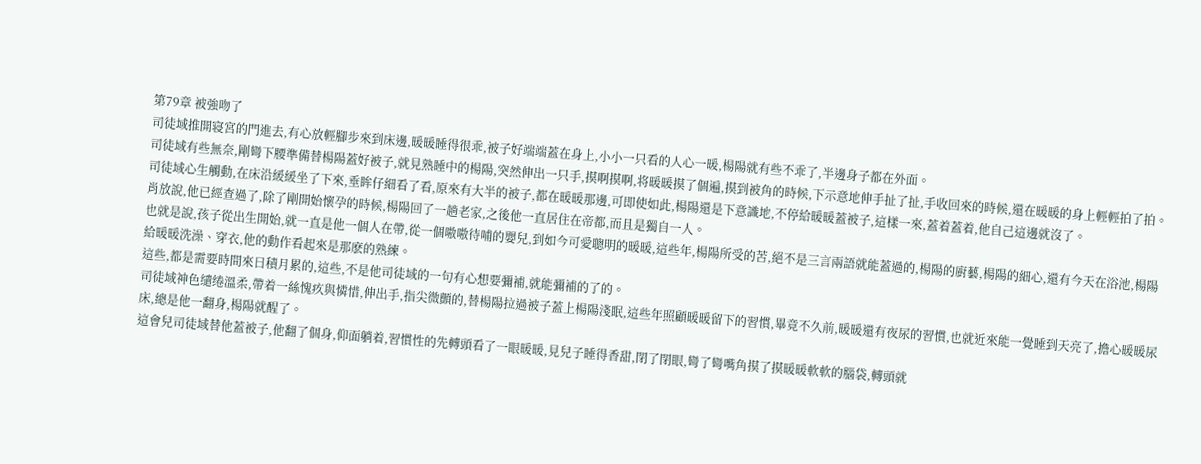第79章 被強吻了
司徒域推開寝宮的門進去,有心放輕腳步來到床邊,暖暖睡得很乖,被子好端端蓋在身上,小小一只看的人心一暖,楊陽就有些不乖了,半邊身子都在外面。
司徒域有些無奈,剛彎下腰準備替楊陽蓋好被子,就見熟睡中的楊陽,突然伸出一只手,摸啊摸啊,将暖暖摸了個遍,摸到被角的時候,下示意地伸手扯了扯,手收回來的時候,還在暖暖的身上輕輕拍了拍。
司徒域心生觸動,在床沿緩緩坐了下來,垂眸仔細看了看,原來有大半的被子,都在暖暖那邊,可即使如此,楊陽還是下意識地,不停給暖暖蓋被子,這樣一來,蓋着蓋着,他自己這邊就沒了。
肖放說,他已經查過了,除了剛開始懷孕的時候,楊陽回了一趟老家,之後他一直居住在帝都,而且是獨自一人。
也就是說,孩子從出生開始,就一直是他一個人在帶,從一個嗷嗷待哺的嬰兒,到如今可愛聰明的暖暖,這些年,楊陽所受的苦,絕不是三言兩語就能蓋過的,楊陽的廚藝,楊陽的細心,還有今天在浴池,楊陽給暖暖洗澡、穿衣,他的動作看起來是那麽的熟練。
這些,都是需要時間來日積月累的,這些,不是他司徒域的一句有心想要彌補,就能彌補的了的。
司徒域神色缱绻溫柔,帶着一絲愧疚與憐惜,伸出手,指尖微顫的,替楊陽拉過被子蓋上楊陽淺眠,這些年照顧暖暖留下的習慣,畢竟不久前,暖暖還有夜尿的習慣,也就近來能一覺睡到天亮了,擔心暖暖尿床,總是他一翻身,楊陽就醒了。
這會兒司徒域替他蓋被子,他翻了個身,仰面躺着,習慣性的先轉頭看了一眼暖暖,見兒子睡得香甜,閉了閉眼,彎了彎嘴角摸了摸暖暖軟軟的腦袋,轉頭就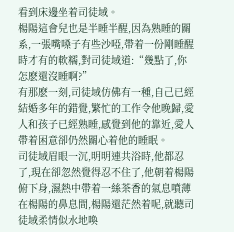看到床邊坐着司徒域。
楊陽這會兒也是半睡半醒,因為熟睡的關系,一張嘴嗓子有些沙啞,帶着一份剛睡醒時才有的軟糯,對司徒域道:“幾點了,你怎麽還沒睡啊?”
有那麽一刻,司徒域仿佛有一種,自己已經結婚多年的錯覺,繁忙的工作令他晚歸,愛人和孩子已經熟睡,感覺到他的靠近,愛人帶着困意卻仍然關心着他的睡眠。
司徒域眉眼一沉,明明連共浴時,他都忍了,現在卻忽然覺得忍不住了,他朝着楊陽俯下身,濕熱中帶着一絲茶香的氣息噴薄在楊陽的鼻息間,楊陽還茫然着呢,就聽司徒域柔情似水地喚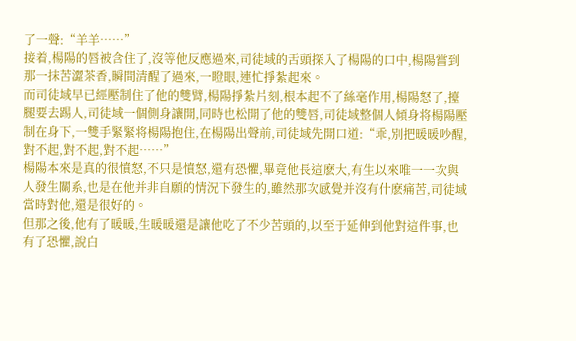了一聲:“羊羊……”
接着,楊陽的唇被含住了,沒等他反應過來,司徒域的舌頭探入了楊陽的口中,楊陽嘗到那一抹苦澀茶香,瞬間清醒了過來,一瞪眼,連忙掙紮起來。
而司徒域早已經壓制住了他的雙臂,楊陽掙紮片刻,根本起不了絲毫作用,楊陽怒了,擡腿要去踢人,司徒域一個側身讓開,同時也松開了他的雙唇,司徒域整個人傾身将楊陽壓制在身下,一雙手緊緊将楊陽抱住,在楊陽出聲前,司徒域先開口道:“乖,別把暖暖吵醒,對不起,對不起,對不起……”
楊陽本來是真的很憤怒,不只是憤怒,還有恐懼,畢竟他長這麽大,有生以來唯一一次與人發生關系,也是在他并非自願的情況下發生的,雖然那次感覺并沒有什麽痛苦,司徒域當時對他,還是很好的。
但那之後,他有了暖暖,生暖暖還是讓他吃了不少苦頭的,以至于延伸到他對這件事,也有了恐懼,說白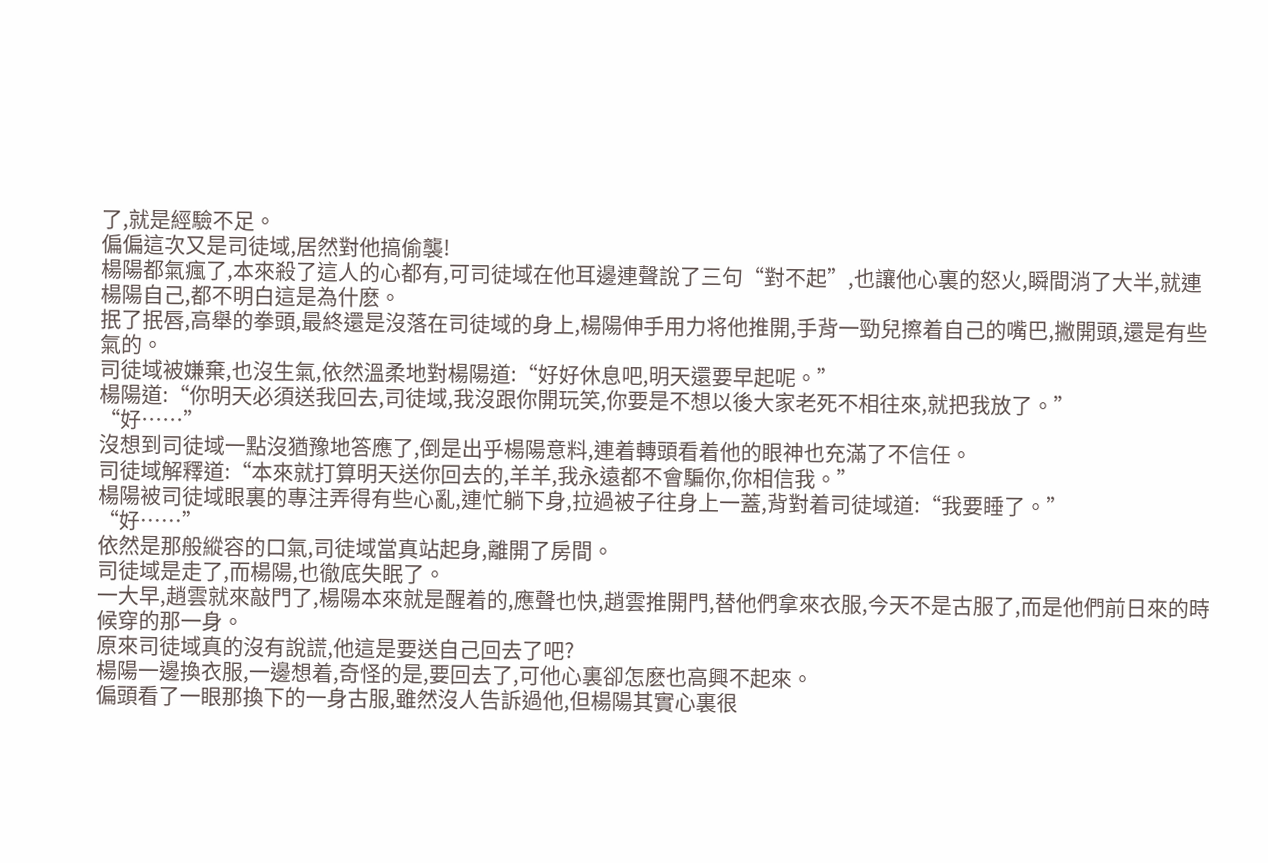了,就是經驗不足。
偏偏這次又是司徒域,居然對他搞偷襲!
楊陽都氣瘋了,本來殺了這人的心都有,可司徒域在他耳邊連聲說了三句“對不起”,也讓他心裏的怒火,瞬間消了大半,就連楊陽自己,都不明白這是為什麽。
抿了抿唇,高舉的拳頭,最終還是沒落在司徒域的身上,楊陽伸手用力将他推開,手背一勁兒擦着自己的嘴巴,撇開頭,還是有些氣的。
司徒域被嫌棄,也沒生氣,依然溫柔地對楊陽道:“好好休息吧,明天還要早起呢。”
楊陽道:“你明天必須送我回去,司徒域,我沒跟你開玩笑,你要是不想以後大家老死不相往來,就把我放了。”
“好……”
沒想到司徒域一點沒猶豫地答應了,倒是出乎楊陽意料,連着轉頭看着他的眼神也充滿了不信任。
司徒域解釋道:“本來就打算明天送你回去的,羊羊,我永遠都不會騙你,你相信我。”
楊陽被司徒域眼裏的專注弄得有些心亂,連忙躺下身,拉過被子往身上一蓋,背對着司徒域道:“我要睡了。”
“好……”
依然是那般縱容的口氣,司徒域當真站起身,離開了房間。
司徒域是走了,而楊陽,也徹底失眠了。
一大早,趙雲就來敲門了,楊陽本來就是醒着的,應聲也快,趙雲推開門,替他們拿來衣服,今天不是古服了,而是他們前日來的時候穿的那一身。
原來司徒域真的沒有說謊,他這是要送自己回去了吧?
楊陽一邊換衣服,一邊想着,奇怪的是,要回去了,可他心裏卻怎麽也高興不起來。
偏頭看了一眼那換下的一身古服,雖然沒人告訴過他,但楊陽其實心裏很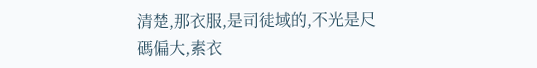清楚,那衣服,是司徒域的,不光是尺碼偏大,素衣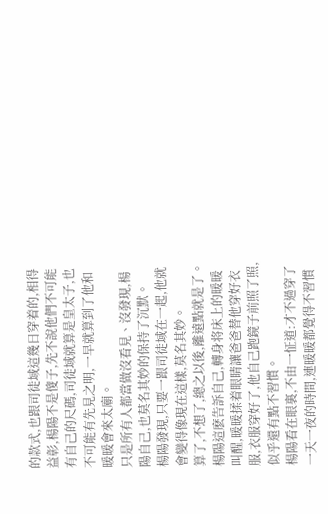的款式,也跟司徒域這幾日穿着的,相得益彰,楊陽不是傻子,先不說他們不可能有自己的尺碼,司徒域就算是皇太子,也不可能有先見之明,一早就算到了他和暖暖會來太廟。
只是所有人都當做沒看見、沒發現,楊陽自己,也莫名其妙的保持了沉默。
楊陽發現,只要一跟司徒域在一起,他就會變得像現在這樣,莫名其妙。
算了,不想了,總之以後,離遠點就是了。
楊陽這麽告訴自己,轉身将床上的暖暖叫醒,暖暖揉着眼睛讓爸爸替他穿好衣服,衣服穿好了,他自己跑鏡子前照了照,似乎還有點不習慣。
楊陽看在眼裏,不由一怔道:才不過穿了一天一夜的時間,連暖暖都覺得不習慣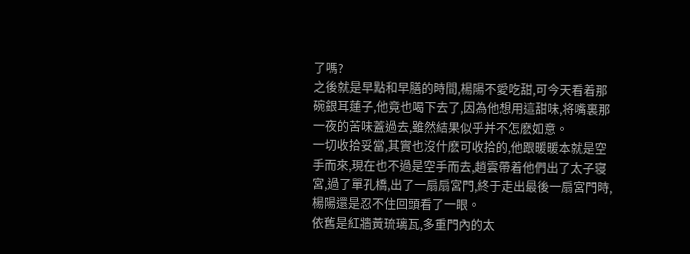了嗎?
之後就是早點和早膳的時間,楊陽不愛吃甜,可今天看着那碗銀耳蓮子,他竟也喝下去了,因為他想用這甜味,将嘴裏那一夜的苦味蓋過去,雖然結果似乎并不怎麽如意。
一切收拾妥當,其實也沒什麽可收拾的,他跟暖暖本就是空手而來,現在也不過是空手而去,趙雲帶着他們出了太子寝宮,過了單孔橋,出了一扇扇宮門,終于走出最後一扇宮門時,楊陽還是忍不住回頭看了一眼。
依舊是紅牆黃琉璃瓦,多重門內的太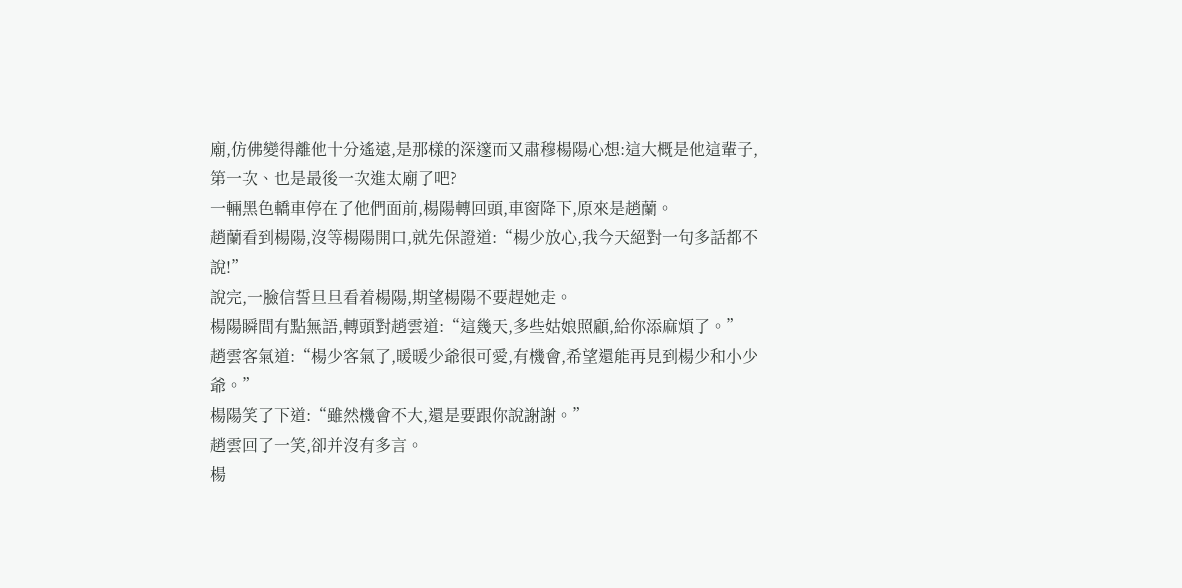廟,仿佛變得離他十分遙遠,是那樣的深邃而又肅穆楊陽心想:這大概是他這輩子,第一次、也是最後一次進太廟了吧?
一輛黑色轎車停在了他們面前,楊陽轉回頭,車窗降下,原來是趙蘭。
趙蘭看到楊陽,沒等楊陽開口,就先保證道:“楊少放心,我今天絕對一句多話都不說!”
說完,一臉信誓旦旦看着楊陽,期望楊陽不要趕她走。
楊陽瞬間有點無語,轉頭對趙雲道:“這幾天,多些姑娘照顧,給你添麻煩了。”
趙雲客氣道:“楊少客氣了,暖暖少爺很可愛,有機會,希望還能再見到楊少和小少爺。”
楊陽笑了下道:“雖然機會不大,還是要跟你說謝謝。”
趙雲回了一笑,卻并沒有多言。
楊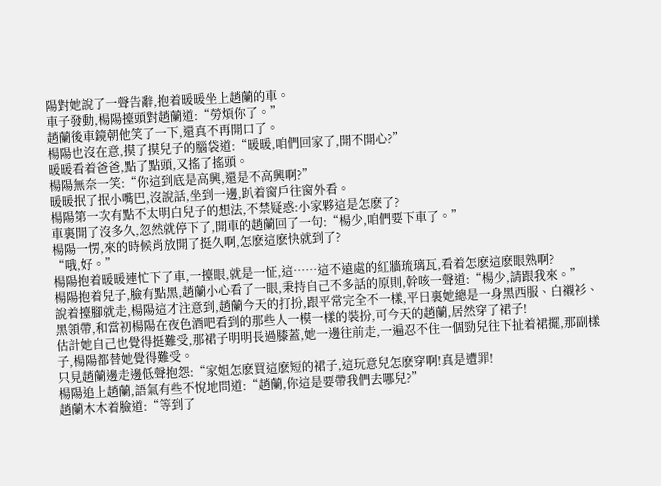陽對她說了一聲告辭,抱着暖暖坐上趙蘭的車。
車子發動,楊陽擡頭對趙蘭道:“勞煩你了。”
趙蘭後車鏡朝他笑了一下,還真不再開口了。
楊陽也沒在意,摸了摸兒子的腦袋道:“暖暖,咱們回家了,開不開心?”
暖暖看着爸爸,點了點頭,又搖了搖頭。
楊陽無奈一笑:“你這到底是高興,還是不高興啊?”
暖暖抿了抿小嘴巴,沒說話,坐到一邊,趴着窗戶往窗外看。
楊陽第一次有點不太明白兒子的想法,不禁疑惑:小家夥這是怎麽了?
車裏開了沒多久,忽然就停下了,開車的趙蘭回了一句:“楊少,咱們要下車了。”
楊陽一愣,來的時候肖放開了挺久啊,怎麽這麽快就到了?
“哦,好。”
楊陽抱着暖暖連忙下了車,一擡眼,就是一怔,這……這不遠處的紅牆琉璃瓦,看着怎麽這麽眼熟啊?
楊陽抱着兒子,臉有點黑,趙蘭小心看了一眼,秉持自己不多話的原則,幹咳一聲道:“楊少,請跟我來。”
說着擡腳就走,楊陽這才注意到,趙蘭今天的打扮,跟平常完全不一樣,平日裏她總是一身黑西服、白襯衫、黑領帶,和當初楊陽在夜色酒吧看到的那些人一模一樣的裝扮,可今天的趙蘭,居然穿了裙子!
估計她自己也覺得挺難受,那裙子明明長過膝蓋,她一邊往前走,一遍忍不住一個勁兒往下扯着裙擺,那副樣子,楊陽都替她覺得難受。
只見趙蘭邊走邊低聲抱怨:“家姐怎麽買這麽短的裙子,這玩意兒怎麽穿啊!真是遭罪!
楊陽追上趙蘭,語氣有些不悅地問道:“趙蘭,你這是要帶我們去哪兒?”
趙蘭木木着臉道:“等到了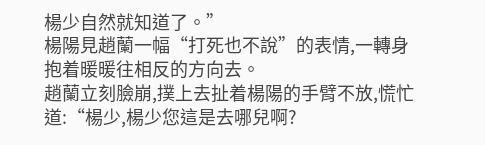楊少自然就知道了。”
楊陽見趙蘭一幅“打死也不說”的表情,一轉身抱着暖暖往相反的方向去。
趙蘭立刻臉崩,撲上去扯着楊陽的手臂不放,慌忙道:“楊少,楊少您這是去哪兒啊?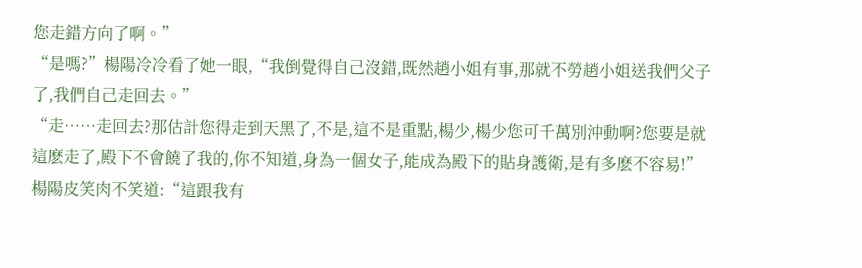您走錯方向了啊。”
“是嗎?”楊陽冷冷看了她一眼,“我倒覺得自己沒錯,既然趙小姐有事,那就不勞趙小姐送我們父子了,我們自己走回去。”
“走……走回去?那估計您得走到天黑了,不是,這不是重點,楊少,楊少您可千萬別沖動啊?您要是就這麽走了,殿下不會饒了我的,你不知道,身為一個女子,能成為殿下的貼身護衛,是有多麽不容易!”
楊陽皮笑肉不笑道:“這跟我有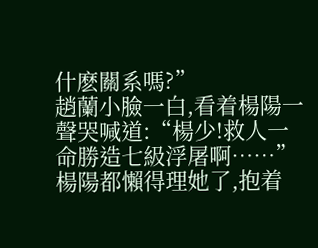什麽關系嗎?”
趙蘭小臉一白,看着楊陽一聲哭喊道:“楊少!救人一命勝造七級浮屠啊……”
楊陽都懶得理她了,抱着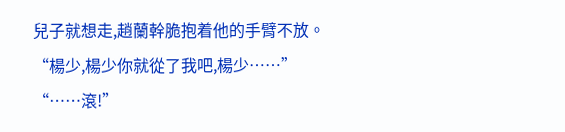兒子就想走,趙蘭幹脆抱着他的手臂不放。
“楊少,楊少你就從了我吧,楊少……”
“……滾!”